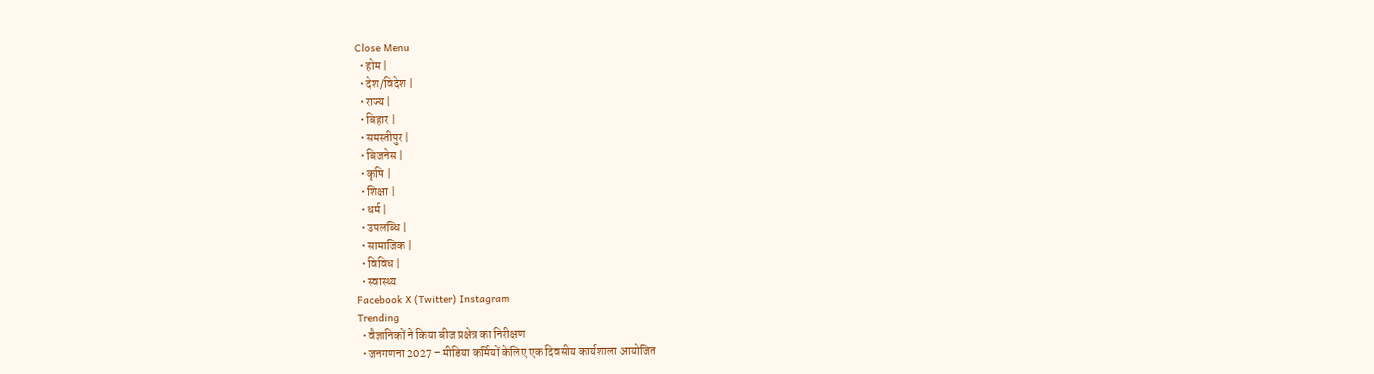Close Menu
  • होम |
  • देश/विदेश |
  • राज्य |
  • बिहार |
  • समस्तीपुर |
  • बिजनेस |
  • कृषि |
  • शिक्षा |
  • धर्म |
  • उपलब्धि |
  • सामाजिक |
  • विविध |
  • स्वास्थ्य
Facebook X (Twitter) Instagram
Trending
  • वैज्ञानिकों ने किया बीज प्रक्षेत्र का निरीक्षण
  • जनगणना 2027 – मीडिया कर्मियों केलिए एक दिवसीय कार्यशाला आयोजित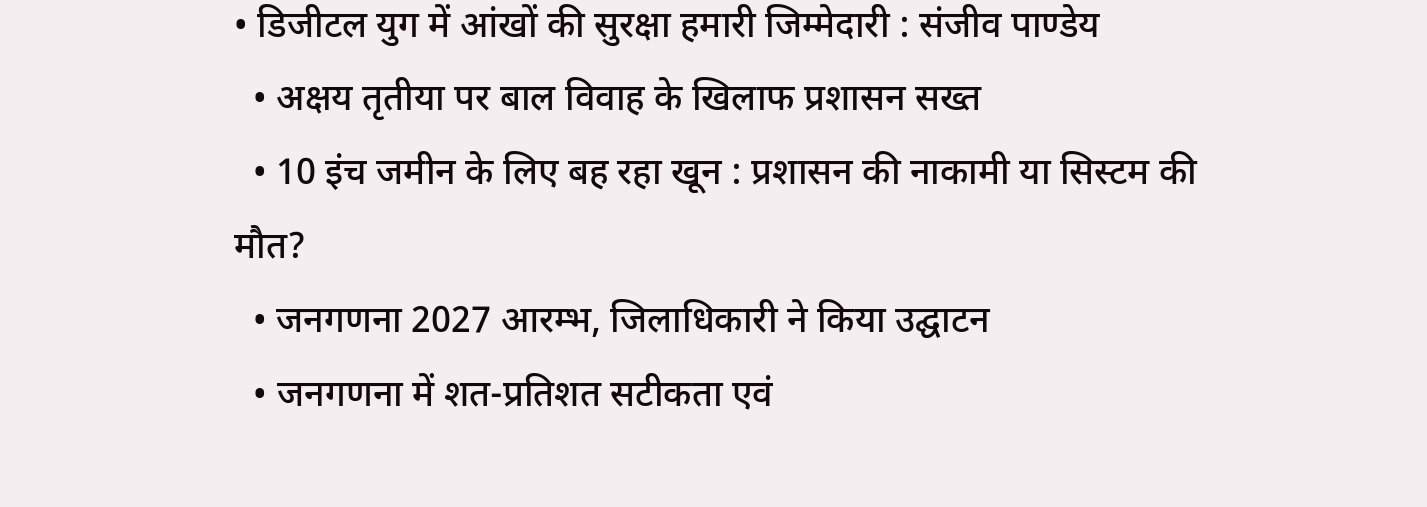• डिजीटल युग में आंखों की सुरक्षा हमारी जिम्मेदारी : संजीव पाण्डेय
  • अक्षय तृतीया पर बाल विवाह के खिलाफ प्रशासन सख्त
  • 10 इंच जमीन के लिए बह रहा खून : प्रशासन की नाकामी या सिस्टम की मौत?
  • जनगणना 2027 आरम्भ, जिलाधिकारी ने किया उद्घाटन
  • जनगणना में शत-प्रतिशत सटीकता एवं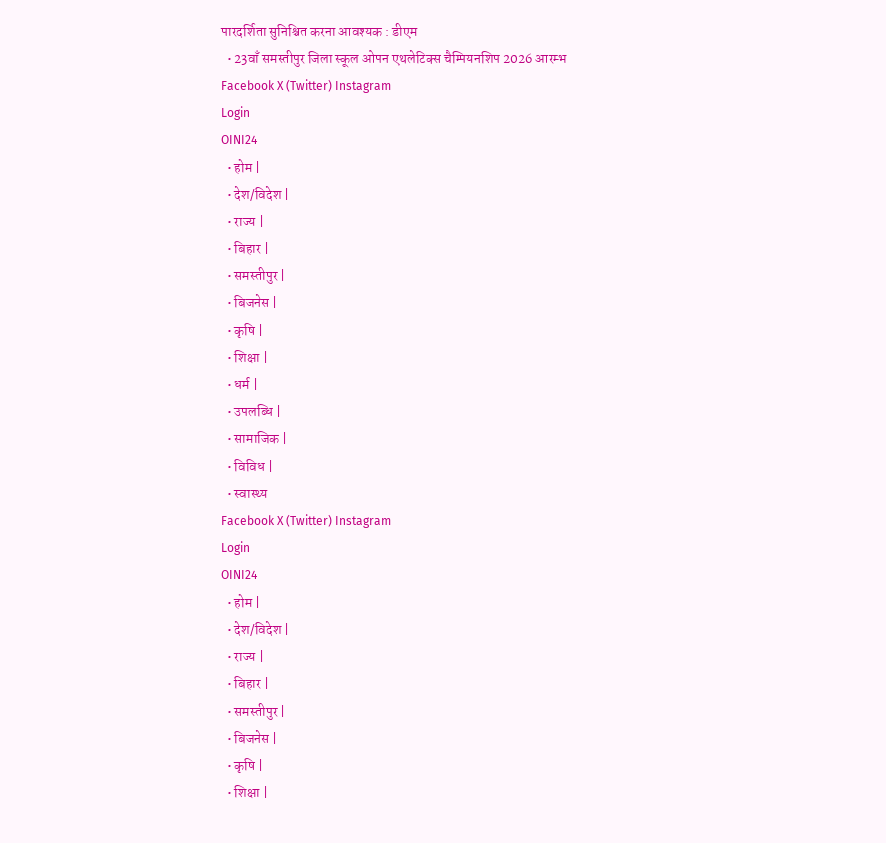पारदर्शिता सुनिश्चित करना आवश्यक : डीएम
  • 23वाँ समस्तीपुर जिला स्कूल ओपन एथलेटिक्स चैम्पियनशिप 2026 आरम्भ
Facebook X (Twitter) Instagram
Login
OINI24
  • होम |
  • देश/विदेश |
  • राज्य |
  • बिहार |
  • समस्तीपुर |
  • बिजनेस |
  • कृषि |
  • शिक्षा |
  • धर्म |
  • उपलब्धि |
  • सामाजिक |
  • विविध |
  • स्वास्थ्य
Facebook X (Twitter) Instagram
Login
OINI24
  • होम |
  • देश/विदेश |
  • राज्य |
  • बिहार |
  • समस्तीपुर |
  • बिजनेस |
  • कृषि |
  • शिक्षा |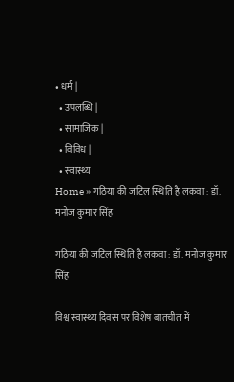• धर्म |
  • उपलब्धि |
  • सामाजिक |
  • विविध |
  • स्वास्थ्य
Home » गठिया की जटिल स्थिति है लकवा : डॉ. मनोज कुमार सिंह

गठिया की जटिल स्थिति है लकवा : डॉ. मनोज कुमार सिंह

विश्व स्वास्थ्य दिवस पर विशेष बातचीत में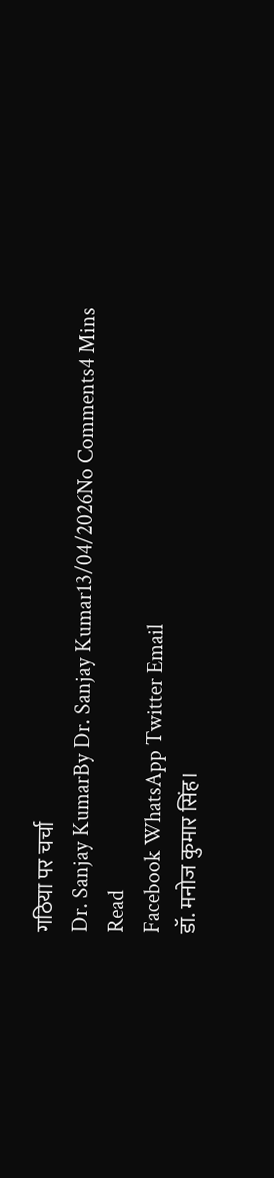गठिया पर चर्चा
Dr. Sanjay KumarBy Dr. Sanjay Kumar13/04/2026No Comments4 Mins Read
Facebook WhatsApp Twitter Email
डॉ. मनोज कुमार सिंह।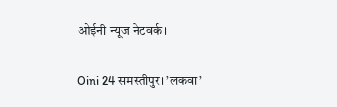ओईनी न्यूज नेटवर्क।

Oini 24 समस्तीपुर। ’लकवा’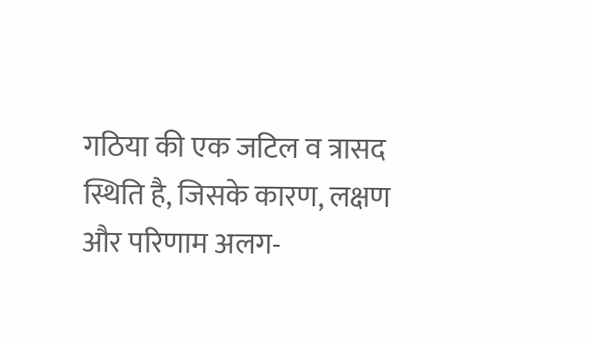गठिया की एक जटिल व त्रासद स्थिति है, जिसके कारण, लक्षण और परिणाम अलग-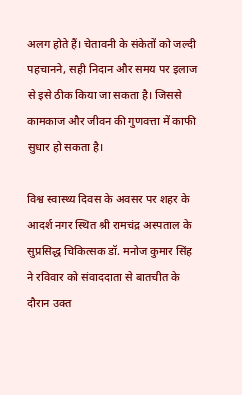अलग होते हैं। चेतावनी के संकेतों को जल्दी पहचानने, सही निदान और समय पर इलाज से इसे ठीक किया जा सकता है। जिससे कामकाज और जीवन की गुणवत्ता में काफी सुधार हो सकता है।

विश्व स्वास्थ्य दिवस के अवसर पर शहर के आदर्श नगर स्थित श्री रामचंद्र अस्पताल के सुप्रसिद्ध चिकित्सक डॉ. मनोज कुमार सिंह ने रविवार को संवाददाता से बातचीत के दौरान उक्त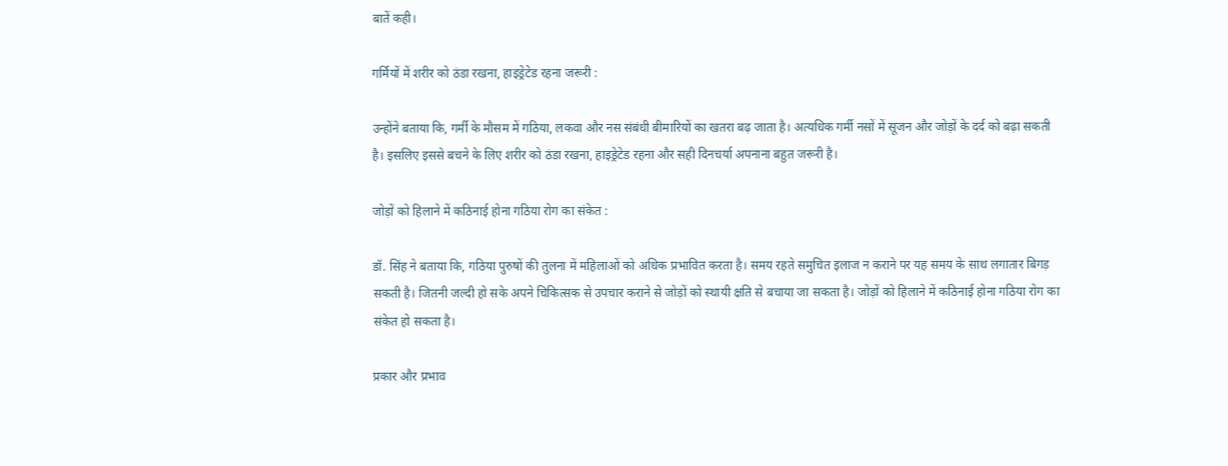बातें कही।

गर्मियों में शरीर को ठंडा रखना, हाइड्रेटेड रहना जरूरी :

उन्होंने बताया कि, गर्मी के मौसम में गठिया, लकवा और नस संबंधी बीमारियों का खतरा बढ़ जाता है। अत्यधिक गर्मी नसों में सूजन और जोड़ों के दर्द को बढ़ा सकती है। इसलिए इससे बचने के लिए शरीर को ठंडा रखना, हाइड्रेटेड रहना और सही दिनचर्या अपनाना बहुत जरूरी है।

जोड़ों को हिलाने में कठिनाई होना गठिया रोग का संकेत :

डॉ. सिंह ने बताया कि, गठिया पुरुषों की तुलना में महिलाओं को अधिक प्रभावित करता है। समय रहते समुचित इलाज न कराने पर यह समय के साथ लगातार बिगड़ सकती है। जितनी जल्दी हो सके अपने चिकित्सक से उपचार कराने से जोड़ों को स्थायी क्षति से बचाया जा सकता है। जोड़ों को हिलाने में कठिनाई होना गठिया रोग का संकेत हो सकता है।

प्रकार और प्रभाव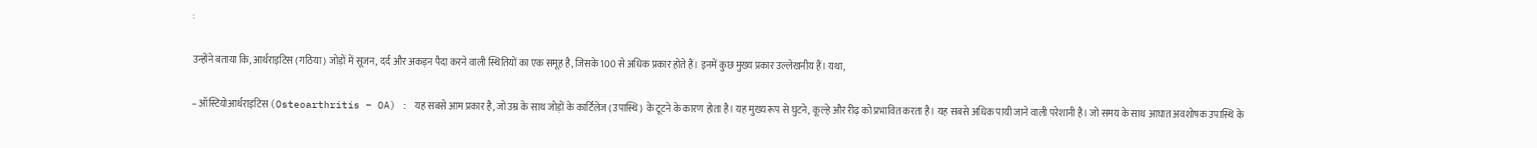:

उन्होंने बताया कि, आर्थराइटिस (गठिया) जोड़ों में सूजन, दर्द और अकड़न पैदा करने वाली स्थितियों का एक समूह है, जिसके 100 से अधिक प्रकार होते हैं। इनमें कुछ मुख्य प्रकार उल्लेखनीय हैं। यथा,

– ऑस्टियोआर्थराइटिस (Osteoarthritis – OA) : यह सबसे आम प्रकार है, जो उम्र के साथ जोड़ों के कार्टिलेज (उपास्थि) के टूटने के कारण होता है। यह मुख्य रूप से घुटने, कूल्हे और रीढ़ को प्रभावित करता है। यह सबसे अधिक पायी जाने वाली परेशानी है। जो समय के साथ आघात अवशोषक उपास्थि के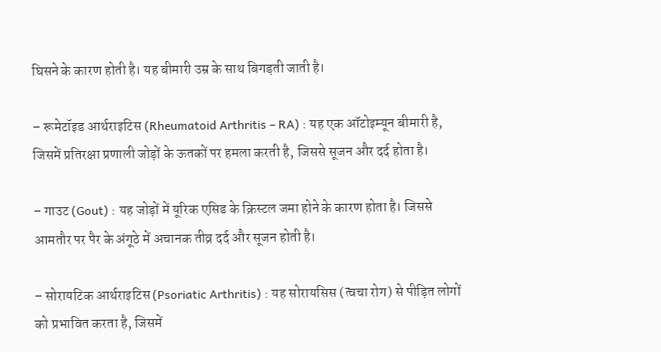घिसने के कारण होती है। यह बीमारी उम्र के साथ बिगड़ती जाती है।

– रूमेटॉइड आर्थराइटिस (Rheumatoid Arthritis – RA) : यह एक ऑटोइम्यून बीमारी है, जिसमें प्रतिरक्षा प्रणाली जोड़ों के ऊतकों पर हमला करती है, जिससे सूजन और दर्द होता है।

– गाउट (Gout) : यह जोड़ों में यूरिक एसिड के क्रिस्टल जमा होने के कारण होता है। जिससे आमतौर पर पैर के अंगूठे में अचानक तीव्र दर्द और सूजन होती है।

– सोरायटिक आर्थराइटिस (Psoriatic Arthritis) : यह सोरायसिस (त्वचा रोग) से पीड़ित लोगों को प्रभावित करता है, जिसमें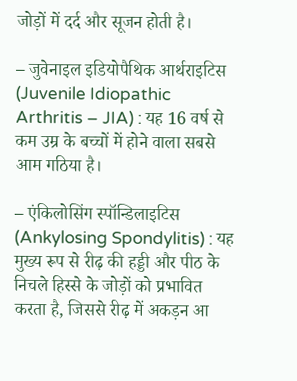जोड़ों में दर्द और सूजन होती है।

– जुवेनाइल इडियोपैथिक आर्थराइटिस (Juvenile Idiopathic Arthritis – JIA) : यह 16 वर्ष से कम उम्र के बच्चों में होने वाला सबसे आम गठिया है।

– एंकिलोसिंग स्पॉन्डिलाइटिस (Ankylosing Spondylitis) : यह मुख्य रूप से रीढ़ की हड्डी और पीठ के निचले हिस्से के जोड़ों को प्रभावित करता है, जिससे रीढ़ में अकड़न आ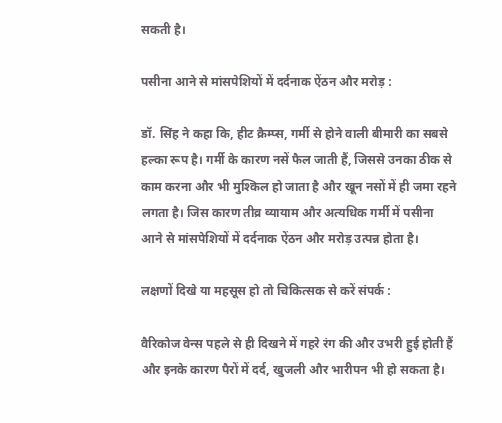सकती है।

पसीना आने से मांसपेशियों में दर्दनाक ऐंठन और मरोड़ :

डॉ. सिंह ने कहा कि, हीट क्रैम्प्स, गर्मी से होने वाली बीमारी का सबसे हल्का रूप है। गर्मी के कारण नसें फैल जाती हैं, जिससे उनका ठीक से काम करना और भी मुश्किल हो जाता है और खून नसों में ही जमा रहने लगता है। जिस कारण तीव्र व्यायाम और अत्यधिक गर्मी में पसीना आने से मांसपेशियों में दर्दनाक ऐंठन और मरोड़ उत्पन्न होता है।

लक्षणों दिखे या महसूस हो तो चिकित्सक से करें संपर्क :

वैरिकोज वेन्स पहले से ही दिखने में गहरे रंग की और उभरी हुई होती हैं और इनके कारण पैरों में दर्द, खुजली और भारीपन भी हो सकता है।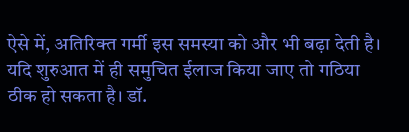ऐसे में, अतिरिक्त गर्मी इस समस्या को और भी बढ़ा देती है। यदि शुरुआत में ही समुचित ईलाज किया जाए तो गठिया ठीक हो सकता है। डॉ.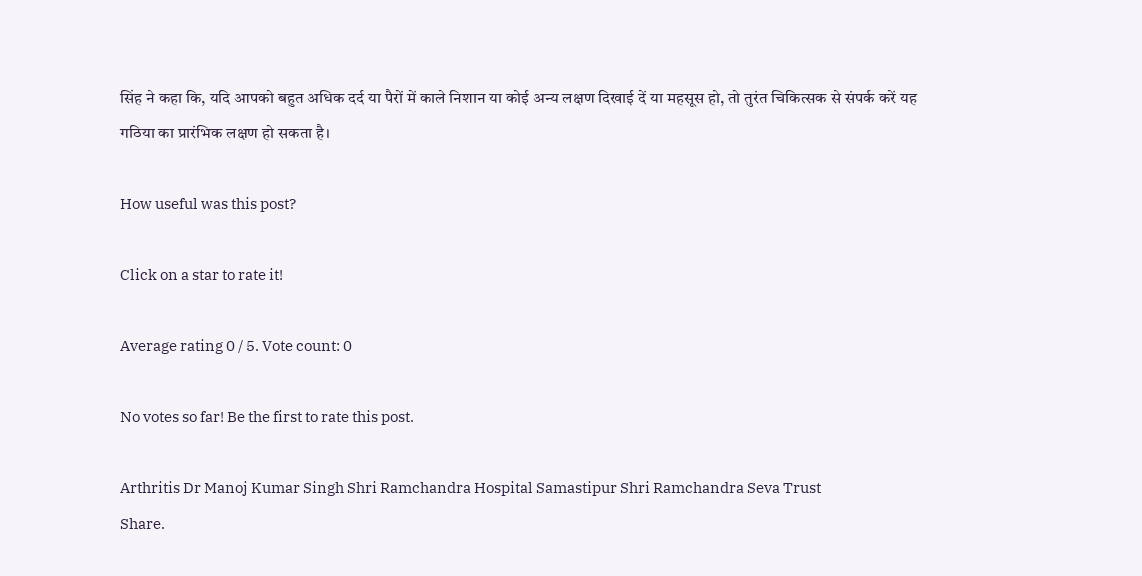सिंह ने कहा कि, यदि आपको बहुत अधिक दर्द या पैरों में काले निशान या कोई अन्य लक्षण दिखाई दें या महसूस हो, तो तुरंत चिकित्सक से संपर्क करें यह गठिया का प्रारंभिक लक्षण हो सकता है।

How useful was this post?

Click on a star to rate it!

Average rating 0 / 5. Vote count: 0

No votes so far! Be the first to rate this post.

Arthritis Dr Manoj Kumar Singh Shri Ramchandra Hospital Samastipur Shri Ramchandra Seva Trust
Share.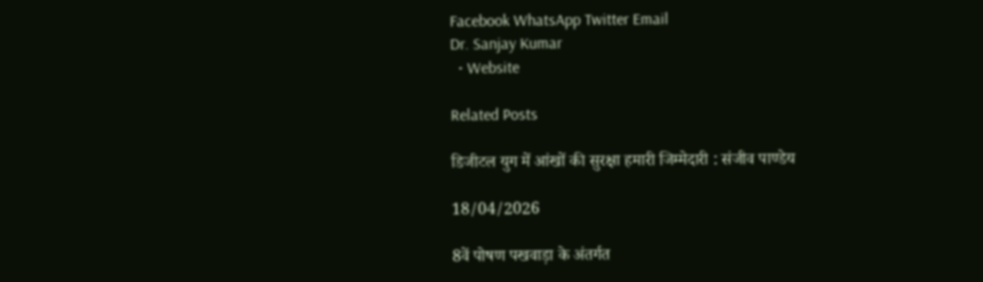Facebook WhatsApp Twitter Email
Dr. Sanjay Kumar
  • Website

Related Posts

डिजीटल युग में आंखों की सुरक्षा हमारी जिम्मेदारी : संजीव पाण्डेय

18/04/2026

8वें पोषण पखवाड़ा के अंतर्गत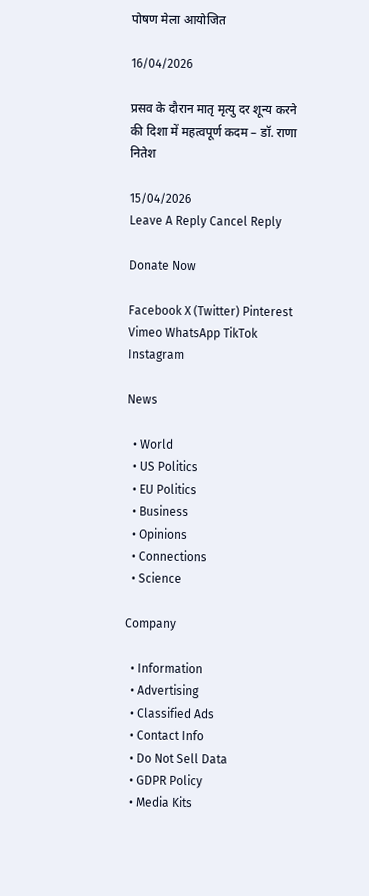पोषण मेला आयोजित

16/04/2026

प्रसव के दौरान मातृ मृत्यु दर शून्य करने की दिशा में महत्वपूर्ण कदम – डॉ. राणा नितेश

15/04/2026
Leave A Reply Cancel Reply

Donate Now

Facebook X (Twitter) Pinterest Vimeo WhatsApp TikTok Instagram

News

  • World
  • US Politics
  • EU Politics
  • Business
  • Opinions
  • Connections
  • Science

Company

  • Information
  • Advertising
  • Classified Ads
  • Contact Info
  • Do Not Sell Data
  • GDPR Policy
  • Media Kits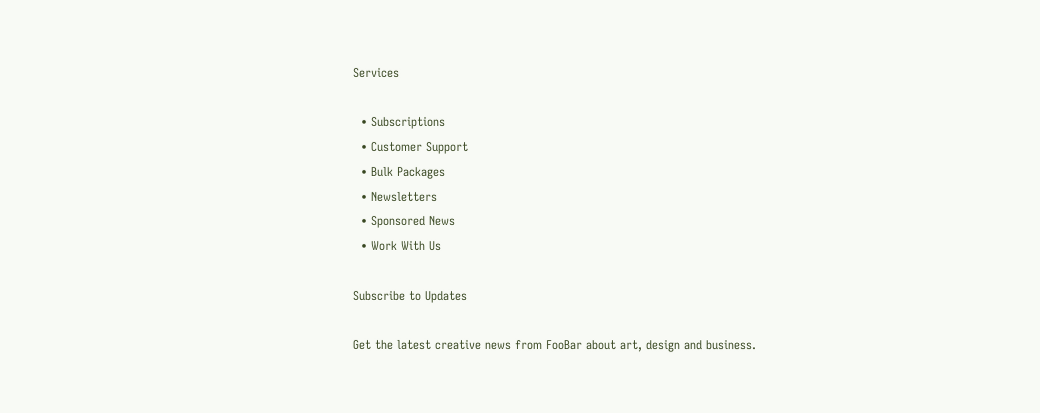Services

  • Subscriptions
  • Customer Support
  • Bulk Packages
  • Newsletters
  • Sponsored News
  • Work With Us

Subscribe to Updates

Get the latest creative news from FooBar about art, design and business.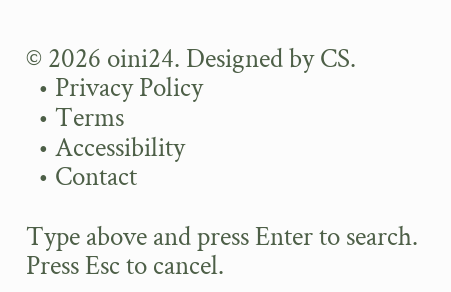© 2026 oini24. Designed by CS.
  • Privacy Policy
  • Terms
  • Accessibility
  • Contact

Type above and press Enter to search. Press Esc to cancel.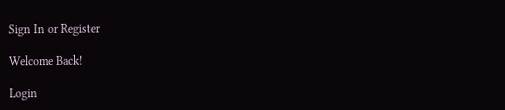Sign In or Register

Welcome Back!

Login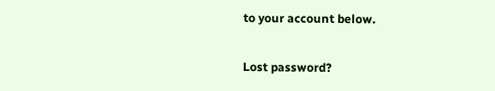to your account below.

Lost password?